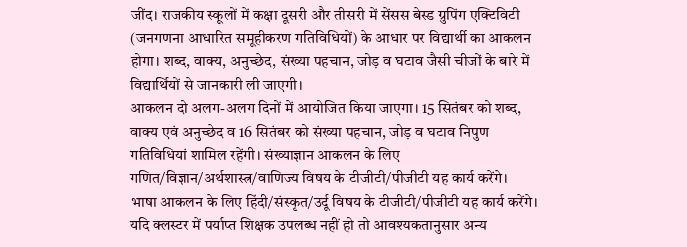जींद। राजकीय स्कूलों में कक्षा दूसरी और तीसरी में सेंसस बेस्ड ग्रुपिंग एक्टिविटी (जनगणना आधारित समूहीकरण गतिविधियों) के आधार पर विद्यार्थी का आकलन होगा। शब्द, वाक्य, अनुच्छेद, संख्या पहचान, जोड़ व घटाव जैसी चीजों के बारे में विद्यार्थियों से जानकारी ली जाएगी।
आकलन दो अलग-अलग दिनों में आयोजित किया जाएगा। 15 सितंबर को शब्द, वाक्य एवं अनुच्छेद व 16 सितंबर को संख्या पहचान, जोड़ व घटाव निपुण गतिविधियां शामिल रहेंगी। संख्याज्ञान आकलन के लिए गणित/विज्ञान/अर्थशास्त्र/वाणिज्य विषय के टीजीटी/पीजीटी यह कार्य करेंगे।
भाषा आकलन के लिए हिंदी/संस्कृत/उर्दू विषय के टीजीटी/पीजीटी यह कार्य करेंगे। यदि क्लस्टर में पर्याप्त शिक्षक उपलब्ध नहीं हो तो आवश्यकतानुसार अन्य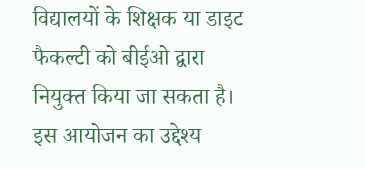विद्यालयों के शिक्षक या डाइट फैकल्टी को बीईओ द्वारा नियुक्त किया जा सकता है।
इस आयोजन का उद्देश्य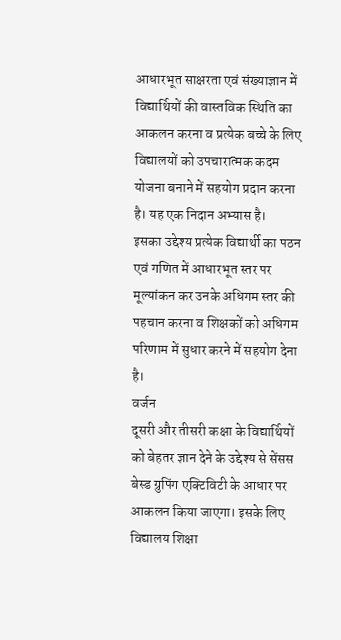आधारभूत साक्षरता एवं संख्याज्ञान में विद्यार्थियों की वास्तविक स्थिति का आकलन करना व प्रत्येक बच्चे के लिए विद्यालयों को उपचारात्मक कदम योजना बनाने में सहयोग प्रदान करना है। यह एक निदान अभ्यास है।
इसका उद्देश्य प्रत्येक विद्यार्थी का पठन एवं गणित में आधारभूत स्तर पर मूल्यांकन कर उनके अधिगम स्तर की पहचान करना व शिक्षकों को अधिगम परिणाम में सुधार करने में सहयोग देना है।
वर्जन
दूसरी और तीसरी कक्षा के विद्यार्थियों को बेहतर ज्ञान देने के उद्देश्य से सेंसस बेस्ड ग्रुपिंग एक्टिविटी के आधार पर आकलन किया जाएगा। इसके लिए विद्यालय शिक्षा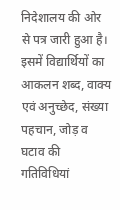निदेशालय की ओर से पत्र जारी हुआ है। इसमें विद्यार्थियों का आकलन शब्द, वाक्य एवं अनुच्छेद, संख्या पहचान, जोड़ व घटाव की गतिविधियां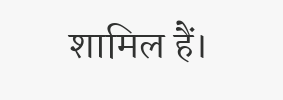शामिल हैं।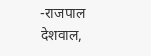-राजपाल देशवाल,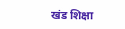खंड शिक्षा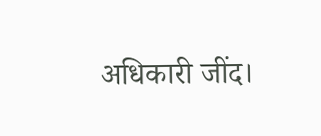अधिकारी जींद।